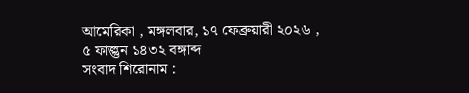আমেরিকা , মঙ্গলবার, ১৭ ফেব্রুয়ারী ২০২৬ , ৫ ফাল্গুন ১৪৩২ বঙ্গাব্দ
সংবাদ শিরোনাম :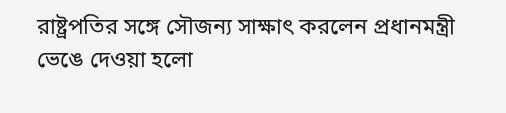রাষ্ট্রপতির সঙ্গে সৌজন্য সাক্ষাৎ করলেন প্রধানমন্ত্রী  ভেঙে দেওয়া হলো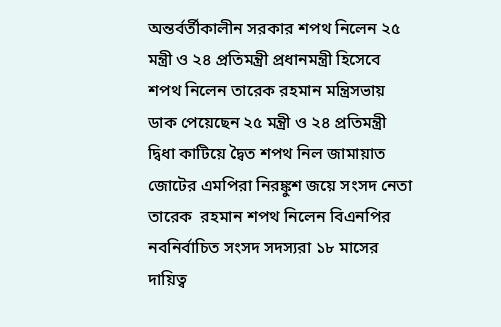অন্তর্বর্তীকালীন সরকার শপথ নিলেন ২৫ মন্ত্রী ও ২৪ প্রতিমন্ত্রী প্রধানমন্ত্রী হিসেবে শপথ নিলেন তারেক রহমান মন্ত্রিসভায় ডাক পেয়েছেন ২৫ মন্ত্রী ও ২৪ প্রতিমন্ত্রী দ্বিধা কাটিয়ে দ্বৈত শপথ নিল জামায়াত জোটের এমপিরা নিরঙ্কুশ জয়ে সংসদ নেতা তারেক  রহমান শপথ নিলেন বিএনপির নবনির্বাচিত সংসদ সদস্যরা ১৮ মাসের দায়িত্ব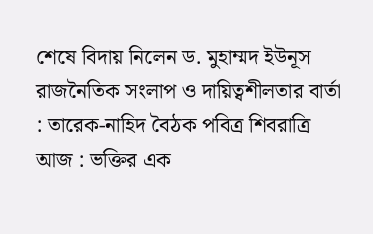শেষে বিদায় নিলেন ড. মুহাম্মদ ইউনূস রাজনৈতিক সংলাপ ও দায়িত্বশীলতার বার্তা : তারেক-নাহিদ বৈঠক পবিত্র শিবরাত্রি আজ : ভক্তির এক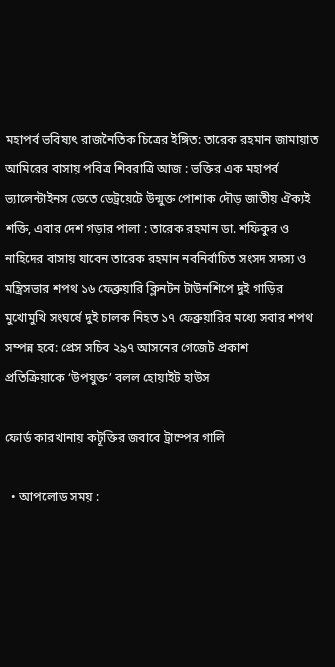মহাপর্ব ভবিষ্যৎ রাজনৈতিক চিত্রের ইঙ্গিত: তারেক রহমান জামায়াত আমিরের বাসায় পবিত্র শিবরাত্রি আজ : ভক্তির এক মহাপর্ব ভ্যালেন্টাইনস ডেতে ডেট্রয়েটে উন্মুক্ত পোশাক দৌড় জাতীয় ঐক্যই শক্তি, এবার দেশ গড়ার পালা : তারেক রহমান ডা. শফিকুর ও নাহিদের বাসায় যাবেন তারেক রহমান নবনির্বাচিত সংসদ সদস্য ও মন্ত্রিসভার শপথ ১৬ ফেব্রুয়ারি ক্লিনটন টাউনশিপে দুই গাড়ির মুখোমুখি সংঘর্ষে দুই চালক নিহত ১৭ ফেব্রুয়ারির মধ্যে সবার শপথ সম্পন্ন হবে: প্রেস সচিব ২৯৭ আসনের গেজেট প্রকাশ
প্রতিক্রিয়াকে ‘উপযুক্ত’ বলল হোয়াইট হাউস

ফোর্ড কারখানায় কটূক্তির জবাবে ট্রাম্পের গালি

  • আপলোড সময় :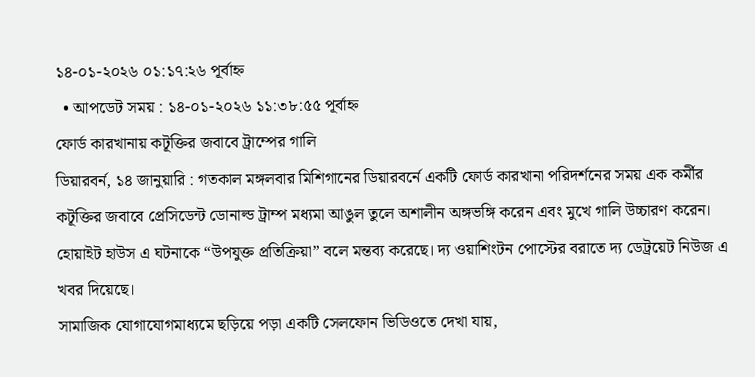১৪-০১-২০২৬ ০১:১৭:২৬ পূর্বাহ্ন
  • আপডেট সময় : ১৪-০১-২০২৬ ১১:৩৮:৫৫ পূর্বাহ্ন
ফোর্ড কারখানায় কটূক্তির জবাবে ট্রাম্পের গালি
ডিয়ারবর্ন, ১৪ জানুয়ারি : গতকাল মঙ্গলবার মিশিগানের ডিয়ারবর্নে একটি ফোর্ড কারখানা পরিদর্শনের সময় এক কর্মীর কটূক্তির জবাবে প্রেসিডেন্ট ডোনাল্ড ট্রাম্প মধ্যমা আঙুল তুলে অশালীন অঙ্গভঙ্গি করেন এবং মুখে গালি উচ্চারণ করেন। হোয়াইট হাউস এ ঘটনাকে “উপযুক্ত প্রতিক্রিয়া” বলে মন্তব্য করেছে। দ্য ওয়াশিংটন পোস্টের বরাতে দ্য ডেট্রয়েট নিউজ এ খবর দিয়েছে।
সামাজিক যোগাযোগমাধ্যমে ছড়িয়ে পড়া একটি সেলফোন ভিডিওতে দেখা যায়,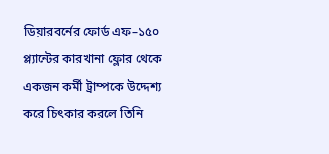ডিয়ারবর্নের ফোর্ড এফ–১৫০ প্ল্যান্টের কারখানা ফ্লোর থেকে একজন কর্মী ট্রাম্পকে উদ্দেশ্য করে চিৎকার করলে তিনি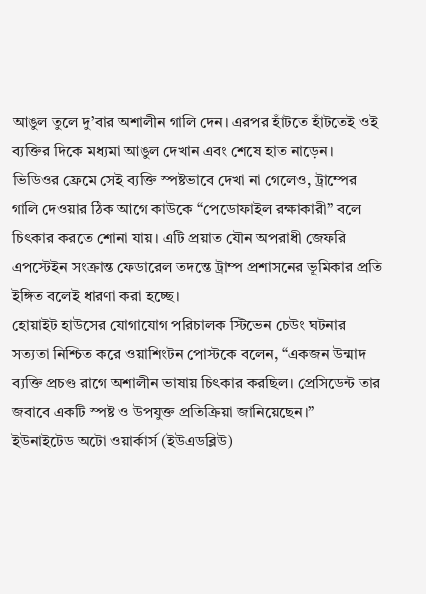আঙুল তুলে দু’বার অশালীন গালি দেন। এরপর হাঁটতে হাঁটতেই ওই ব্যক্তির দিকে মধ্যমা আঙুল দেখান এবং শেষে হাত নাড়েন।
ভিডিওর ফ্রেমে সেই ব্যক্তি স্পষ্টভাবে দেখা না গেলেও, ট্রাম্পের গালি দেওয়ার ঠিক আগে কাউকে “পেডোফাইল রক্ষাকারী” বলে চিৎকার করতে শোনা যায়। এটি প্রয়াত যৌন অপরাধী জেফরি এপস্টেইন সংক্রান্ত ফেডারেল তদন্তে ট্রাম্প প্রশাসনের ভূমিকার প্রতি ইঙ্গিত বলেই ধারণা করা হচ্ছে।
হোয়াইট হাউসের যোগাযোগ পরিচালক স্টিভেন চেউং ঘটনার সত্যতা নিশ্চিত করে ওয়াশিংটন পোস্টকে বলেন, “একজন উন্মাদ ব্যক্তি প্রচণ্ড রাগে অশালীন ভাষায় চিৎকার করছিল। প্রেসিডেন্ট তার জবাবে একটি স্পষ্ট ও উপযুক্ত প্রতিক্রিয়া জানিয়েছেন।”
ইউনাইটেড অটো ওয়ার্কার্স (ইউএডব্লিউ)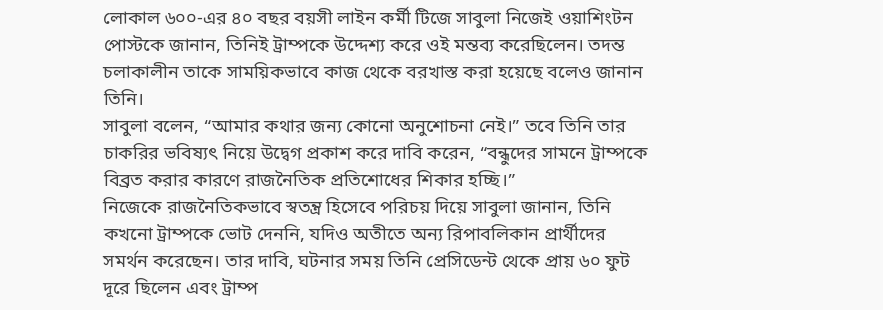লোকাল ৬০০-এর ৪০ বছর বয়সী লাইন কর্মী টিজে সাবুলা নিজেই ওয়াশিংটন পোস্টকে জানান, তিনিই ট্রাম্পকে উদ্দেশ্য করে ওই মন্তব্য করেছিলেন। তদন্ত চলাকালীন তাকে সাময়িকভাবে কাজ থেকে বরখাস্ত করা হয়েছে বলেও জানান তিনি।
সাবুলা বলেন, “আমার কথার জন্য কোনো অনুশোচনা নেই।” তবে তিনি তার চাকরির ভবিষ্যৎ নিয়ে উদ্বেগ প্রকাশ করে দাবি করেন, “বন্ধুদের সামনে ট্রাম্পকে বিব্রত করার কারণে রাজনৈতিক প্রতিশোধের শিকার হচ্ছি।”
নিজেকে রাজনৈতিকভাবে স্বতন্ত্র হিসেবে পরিচয় দিয়ে সাবুলা জানান, তিনি কখনো ট্রাম্পকে ভোট দেননি, যদিও অতীতে অন্য রিপাবলিকান প্রার্থীদের সমর্থন করেছেন। তার দাবি, ঘটনার সময় তিনি প্রেসিডেন্ট থেকে প্রায় ৬০ ফুট দূরে ছিলেন এবং ট্রাম্প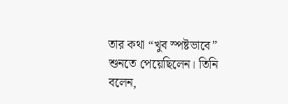তার কথা “খুব স্পষ্টভাবে” শুনতে পেয়েছিলেন। তিনি বলেন,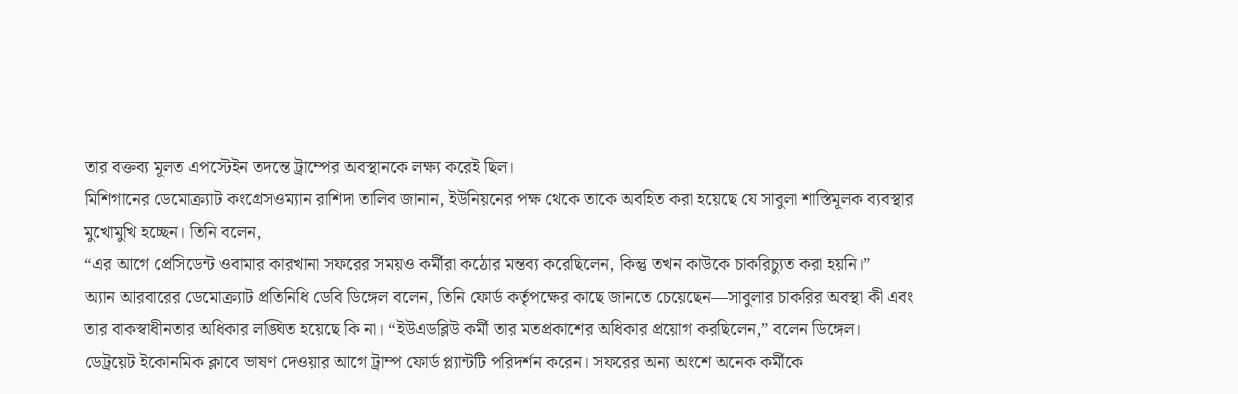তার বক্তব্য মূলত এপস্টেইন তদন্তে ট্রাম্পের অবস্থানকে লক্ষ্য করেই ছিল।
মিশিগানের ডেমোক্র্যাট কংগ্রেসওম্যান রাশিদা তালিব জানান, ইউনিয়নের পক্ষ থেকে তাকে অবহিত করা হয়েছে যে সাবুলা শাস্তিমূলক ব্যবস্থার মুখোমুখি হচ্ছেন। তিনি বলেন,
“এর আগে প্রেসিডেন্ট ওবামার কারখানা সফরের সময়ও কর্মীরা কঠোর মন্তব্য করেছিলেন, কিন্তু তখন কাউকে চাকরিচ্যুত করা হয়নি।”
অ্যান আরবারের ডেমোক্র্যাট প্রতিনিধি ডেবি ডিঙ্গেল বলেন, তিনি ফোর্ড কর্তৃপক্ষের কাছে জানতে চেয়েছেন—সাবুলার চাকরির অবস্থা কী এবং তার বাকস্বাধীনতার অধিকার লঙ্ঘিত হয়েছে কি না। “ইউএডব্লিউ কর্মী তার মতপ্রকাশের অধিকার প্রয়োগ করছিলেন,” বলেন ডিঙ্গেল।
ডেট্রয়েট ইকোনমিক ক্লাবে ভাষণ দেওয়ার আগে ট্রাম্প ফোর্ড প্ল্যান্টটি পরিদর্শন করেন। সফরের অন্য অংশে অনেক কর্মীকে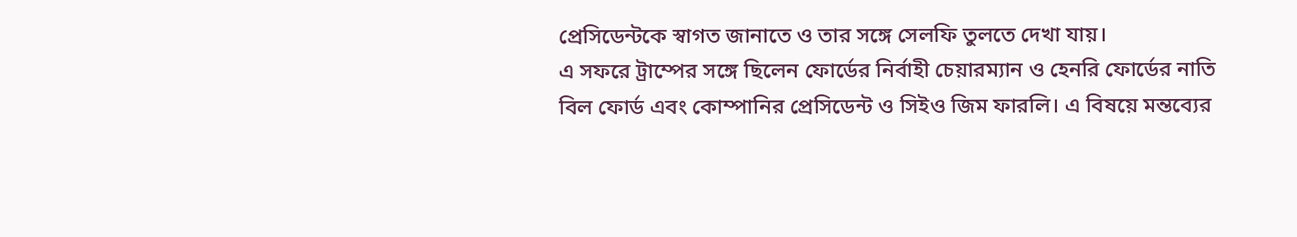প্রেসিডেন্টকে স্বাগত জানাতে ও তার সঙ্গে সেলফি তুলতে দেখা যায়।
এ সফরে ট্রাম্পের সঙ্গে ছিলেন ফোর্ডের নির্বাহী চেয়ারম্যান ও হেনরি ফোর্ডের নাতি বিল ফোর্ড এবং কোম্পানির প্রেসিডেন্ট ও সিইও জিম ফারলি। এ বিষয়ে মন্তব্যের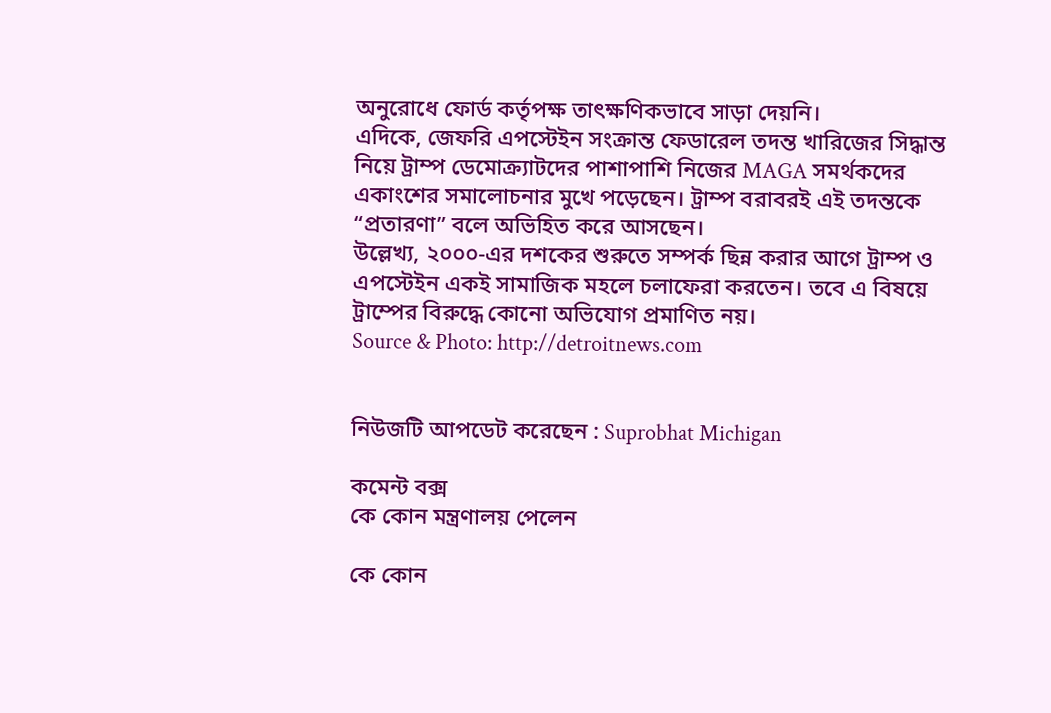অনুরোধে ফোর্ড কর্তৃপক্ষ তাৎক্ষণিকভাবে সাড়া দেয়নি।
এদিকে, জেফরি এপস্টেইন সংক্রান্ত ফেডারেল তদন্ত খারিজের সিদ্ধান্ত নিয়ে ট্রাম্প ডেমোক্র্যাটদের পাশাপাশি নিজের MAGA সমর্থকদের একাংশের সমালোচনার মুখে পড়েছেন। ট্রাম্প বরাবরই এই তদন্তকে “প্রতারণা” বলে অভিহিত করে আসছেন।
উল্লেখ্য, ২০০০-এর দশকের শুরুতে সম্পর্ক ছিন্ন করার আগে ট্রাম্প ও এপস্টেইন একই সামাজিক মহলে চলাফেরা করতেন। তবে এ বিষয়ে ট্রাম্পের বিরুদ্ধে কোনো অভিযোগ প্রমাণিত নয়।
Source & Photo: http://detroitnews.com


নিউজটি আপডেট করেছেন : Suprobhat Michigan

কমেন্ট বক্স
কে কোন মন্ত্রণালয় পেলেন

কে কোন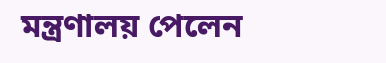মন্ত্রণালয় পেলেন